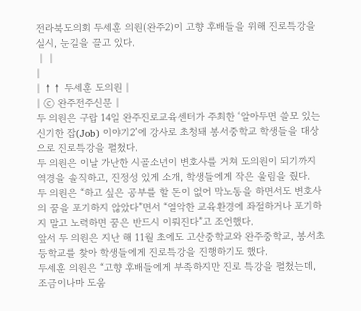전라북도의회 두세훈 의원(완주2)이 고향 후배들을 위해 진로특강을 실시, 눈길을 끌고 있다.
 |  |
|
| ↑↑ 두세훈 도의원 |
| ⓒ 완주전주신문 |
두 의원은 구랍 14일 완주진로교육센터가 주최한 ‘알아두면 쓸모 있는 신기한 잡(Job) 이야기2’에 강사로 초청돼 봉서중학교 학생들을 대상으로 진로특강을 펼쳤다.
두 의원은 이날 가난한 시골소년이 변호사를 거쳐 도의원이 되기까지 역경을 솔직하고, 진정성 있게 소개, 학생들에게 작은 울림을 줬다.
두 의원은 “하고 싶은 공부를 할 돈이 없어 막노동을 하면서도 변호사의 꿈을 포기하지 않았다”면서 “열악한 교육환경에 좌절하거나 포기하지 말고 노력하면 꿈은 반드시 이뤄진다”고 조언했다.
앞서 두 의원은 지난 해 11월 초에도 고산중학교와 완주중학교, 봉서초등학교를 찾아 학생들에게 진로특강을 진행하기도 했다.
두세훈 의원은 “고향 후배들에게 부족하지만 진로 특강을 펼쳤는데, 조금이나마 도움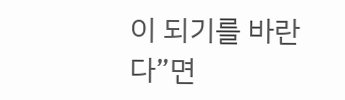이 되기를 바란다”면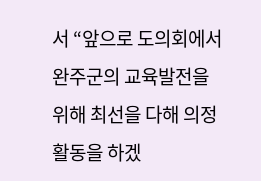서 “앞으로 도의회에서 완주군의 교육발전을 위해 최선을 다해 의정활동을 하겠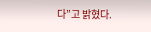다”고 밝혔다.